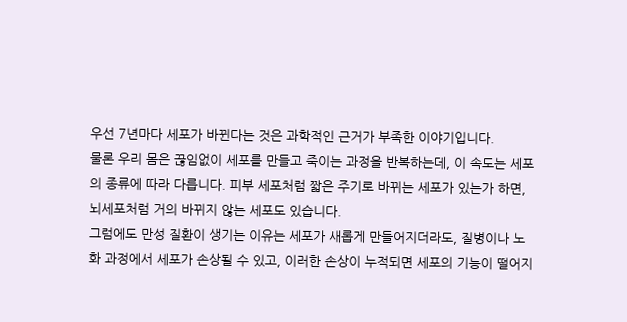우선 7년마다 세포가 바뀐다는 것은 과학적인 근거가 부족한 이야기입니다.
물론 우리 몸은 끊임없이 세포를 만들고 죽이는 과정을 반복하는데, 이 속도는 세포의 종류에 따라 다릅니다. 피부 세포처럼 짧은 주기로 바뀌는 세포가 있는가 하면, 뇌세포처럼 거의 바뀌지 않는 세포도 있습니다.
그럼에도 만성 질환이 생기는 이유는 세포가 새롭게 만들어지더라도, 질병이나 노화 과정에서 세포가 손상될 수 있고, 이러한 손상이 누적되면 세포의 기능이 떨어지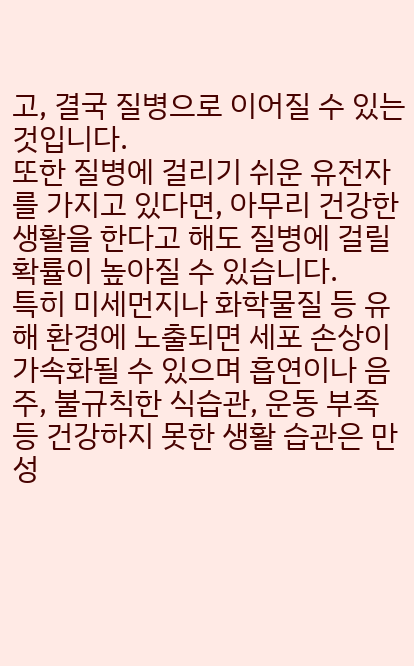고, 결국 질병으로 이어질 수 있는 것입니다.
또한 질병에 걸리기 쉬운 유전자를 가지고 있다면, 아무리 건강한 생활을 한다고 해도 질병에 걸릴 확률이 높아질 수 있습니다.
특히 미세먼지나 화학물질 등 유해 환경에 노출되면 세포 손상이 가속화될 수 있으며 흡연이나 음주, 불규칙한 식습관, 운동 부족 등 건강하지 못한 생활 습관은 만성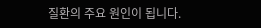질환의 주요 원인이 됩니다.